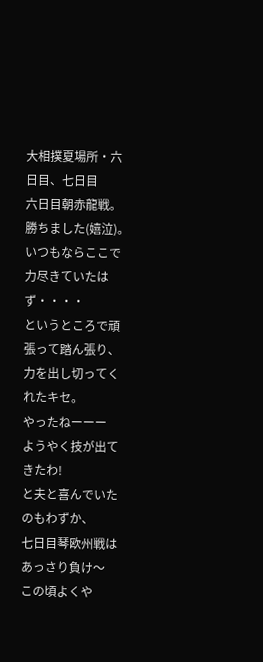大相撲夏場所・六日目、七日目
六日目朝赤龍戦。
勝ちました(嬉泣)。
いつもならここで力尽きていたはず・・・・
というところで頑張って踏ん張り、力を出し切ってくれたキセ。
やったねーーー
ようやく技が出てきたわ!
と夫と喜んでいたのもわずか、
七日目琴欧州戦はあっさり負け〜
この頃よくや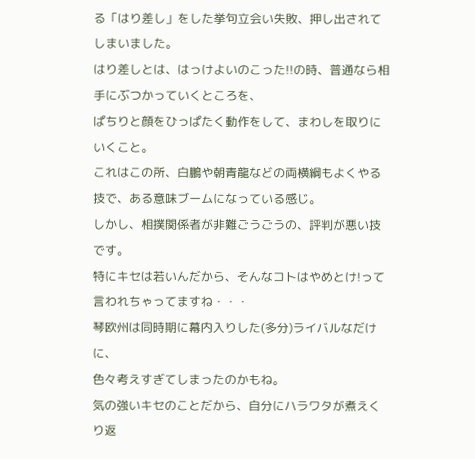る「はり差し」をした挙句立会い失敗、押し出されてしまいました。
はり差しとは、はっけよいのこった!!の時、普通なら相手にぶつかっていくところを、
ぱちりと顔をひっぱたく動作をして、まわしを取りにいくこと。
これはこの所、白鵬や朝青龍などの両横綱もよくやる技で、ある意味ブームになっている感じ。
しかし、相撲関係者が非難ごうごうの、評判が悪い技です。
特にキセは若いんだから、そんなコトはやめとけ!って言われちゃってますね・・・
琴欧州は同時期に幕内入りした(多分)ライバルなだけに、
色々考えすぎてしまったのかもね。
気の強いキセのことだから、自分にハラワタが煮えくり返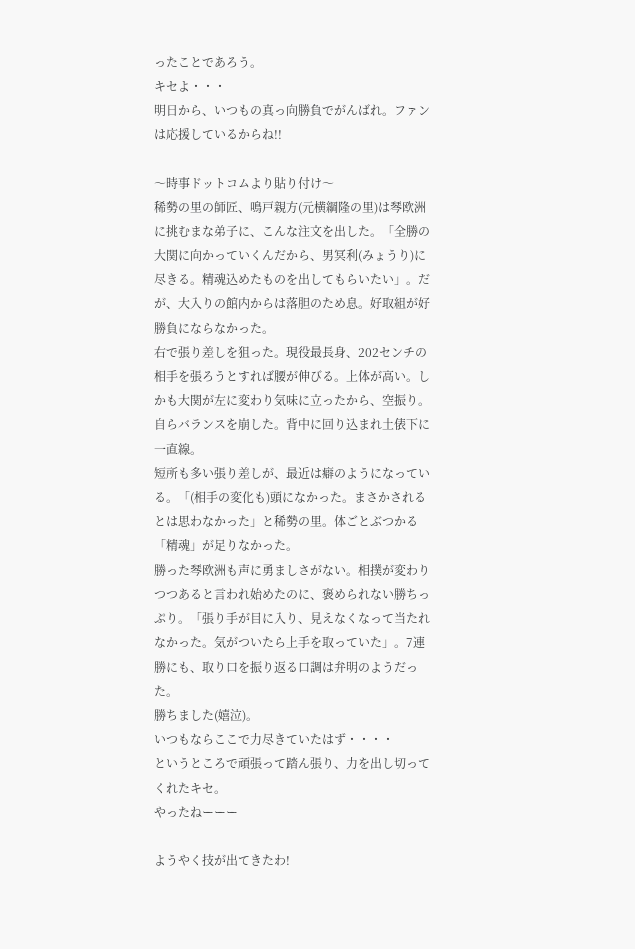ったことであろう。
キセよ・・・
明日から、いつもの真っ向勝負でがんばれ。ファンは応援しているからね!!

〜時事ドットコムより貼り付け〜
稀勢の里の師匠、鳴戸親方(元横綱隆の里)は琴欧洲に挑むまな弟子に、こんな注文を出した。「全勝の大関に向かっていくんだから、男冥利(みょうり)に尽きる。精魂込めたものを出してもらいたい」。だが、大入りの館内からは落胆のため息。好取組が好勝負にならなかった。
右で張り差しを狙った。現役最長身、202センチの相手を張ろうとすれば腰が伸びる。上体が高い。しかも大関が左に変わり気味に立ったから、空振り。自らバランスを崩した。背中に回り込まれ土俵下に一直線。
短所も多い張り差しが、最近は癖のようになっている。「(相手の変化も)頭になかった。まさかされるとは思わなかった」と稀勢の里。体ごとぶつかる「精魂」が足りなかった。
勝った琴欧洲も声に勇ましさがない。相撲が変わりつつあると言われ始めたのに、褒められない勝ちっぷり。「張り手が目に入り、見えなくなって当たれなかった。気がついたら上手を取っていた」。7連勝にも、取り口を振り返る口調は弁明のようだった。
勝ちました(嬉泣)。
いつもならここで力尽きていたはず・・・・
というところで頑張って踏ん張り、力を出し切ってくれたキセ。
やったねーーー

ようやく技が出てきたわ!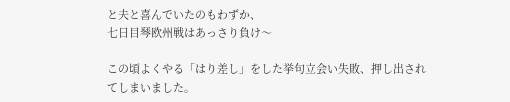と夫と喜んでいたのもわずか、
七日目琴欧州戦はあっさり負け〜

この頃よくやる「はり差し」をした挙句立会い失敗、押し出されてしまいました。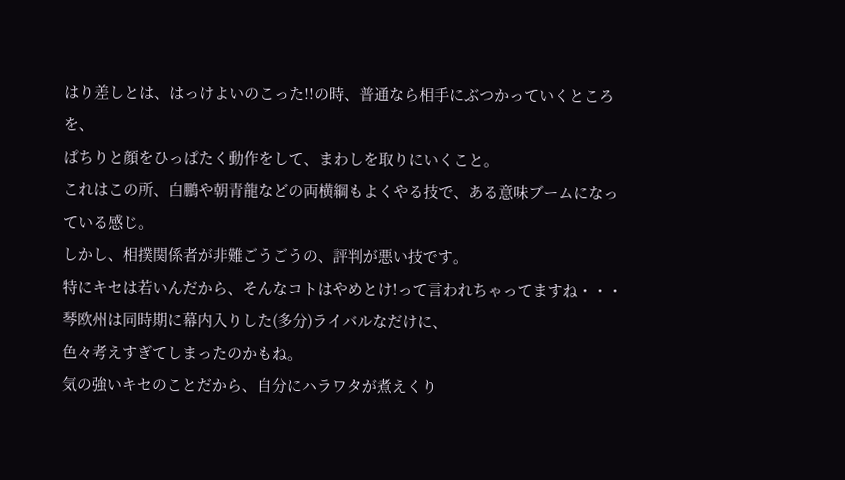はり差しとは、はっけよいのこった!!の時、普通なら相手にぶつかっていくところを、
ぱちりと顔をひっぱたく動作をして、まわしを取りにいくこと。
これはこの所、白鵬や朝青龍などの両横綱もよくやる技で、ある意味ブームになっている感じ。
しかし、相撲関係者が非難ごうごうの、評判が悪い技です。
特にキセは若いんだから、そんなコトはやめとけ!って言われちゃってますね・・・
琴欧州は同時期に幕内入りした(多分)ライバルなだけに、
色々考えすぎてしまったのかもね。
気の強いキセのことだから、自分にハラワタが煮えくり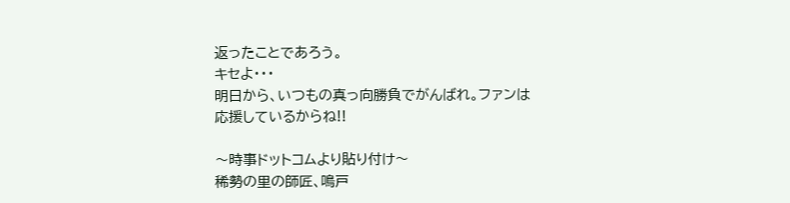返ったことであろう。
キセよ・・・
明日から、いつもの真っ向勝負でがんばれ。ファンは応援しているからね!!

〜時事ドットコムより貼り付け〜
稀勢の里の師匠、鳴戸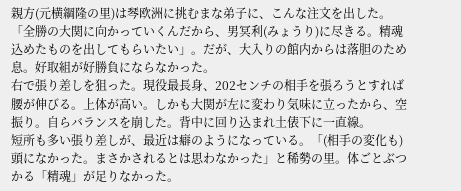親方(元横綱隆の里)は琴欧洲に挑むまな弟子に、こんな注文を出した。「全勝の大関に向かっていくんだから、男冥利(みょうり)に尽きる。精魂込めたものを出してもらいたい」。だが、大入りの館内からは落胆のため息。好取組が好勝負にならなかった。
右で張り差しを狙った。現役最長身、202センチの相手を張ろうとすれば腰が伸びる。上体が高い。しかも大関が左に変わり気味に立ったから、空振り。自らバランスを崩した。背中に回り込まれ土俵下に一直線。
短所も多い張り差しが、最近は癖のようになっている。「(相手の変化も)頭になかった。まさかされるとは思わなかった」と稀勢の里。体ごとぶつかる「精魂」が足りなかった。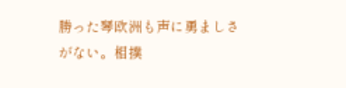勝った琴欧洲も声に勇ましさがない。相撲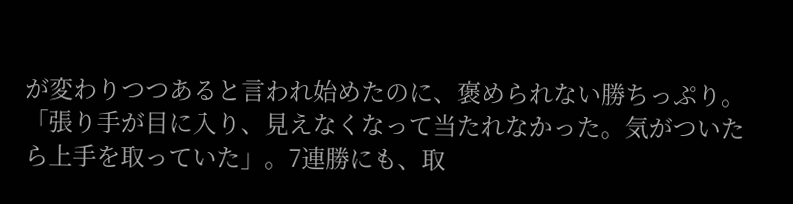が変わりつつあると言われ始めたのに、褒められない勝ちっぷり。「張り手が目に入り、見えなくなって当たれなかった。気がついたら上手を取っていた」。7連勝にも、取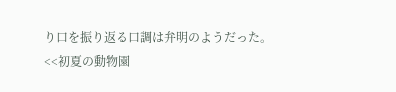り口を振り返る口調は弁明のようだった。
<<初夏の動物園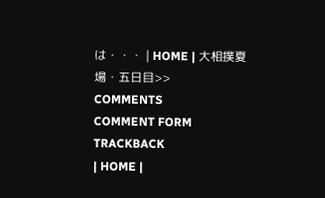は・・・ | HOME | 大相撲夏場・五日目>>
COMMENTS
COMMENT FORM
TRACKBACK
| HOME |